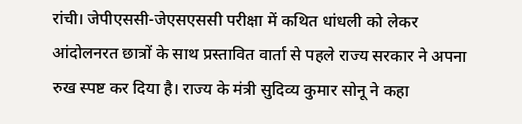रांची। जेपीएससी-जेएसएससी परीक्षा में कथित धांधली को लेकर आंदोलनरत छात्रों के साथ प्रस्तावित वार्ता से पहले राज्य सरकार ने अपना रुख स्पष्ट कर दिया है। राज्य के मंत्री सुदिव्य कुमार सोनू ने कहा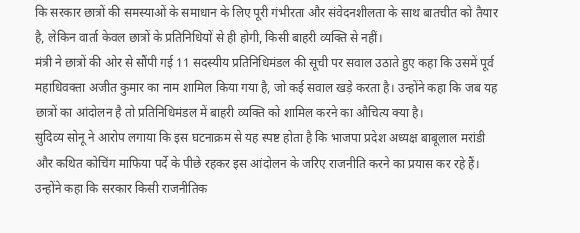कि सरकार छात्रों की समस्याओं के समाधान के लिए पूरी गंभीरता और संवेदनशीलता के साथ बातचीत को तैयार है, लेकिन वार्ता केवल छात्रों के प्रतिनिधियों से ही होगी, किसी बाहरी व्यक्ति से नहीं।
मंत्री ने छात्रों की ओर से सौंपी गई 11 सदस्यीय प्रतिनिधिमंडल की सूची पर सवाल उठाते हुए कहा कि उसमें पूर्व महाधिवक्ता अजीत कुमार का नाम शामिल किया गया है, जो कई सवाल खड़े करता है। उन्होंने कहा कि जब यह छात्रों का आंदोलन है तो प्रतिनिधिमंडल में बाहरी व्यक्ति को शामिल करने का औचित्य क्या है।
सुदिव्य सोनू ने आरोप लगाया कि इस घटनाक्रम से यह स्पष्ट होता है कि भाजपा प्रदेश अध्यक्ष बाबूलाल मरांडी और कथित कोचिंग माफिया पर्दे के पीछे रहकर इस आंदोलन के जरिए राजनीति करने का प्रयास कर रहे हैं। उन्होंने कहा कि सरकार किसी राजनीतिक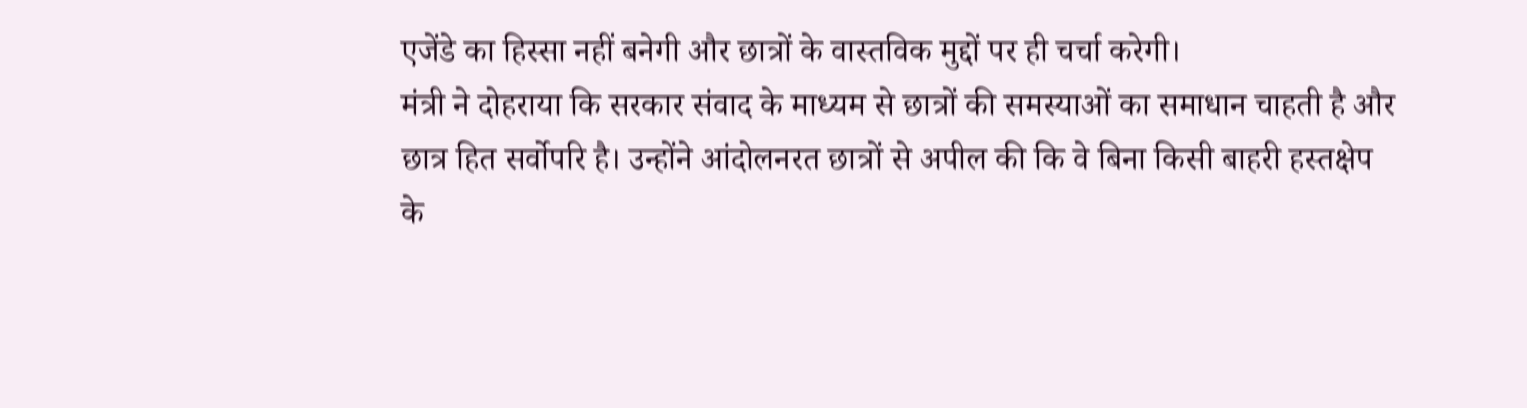एजेंडे का हिस्सा नहीं बनेगी और छात्रों के वास्तविक मुद्दों पर ही चर्चा करेगी।
मंत्री ने दोहराया कि सरकार संवाद के माध्यम से छात्रों की समस्याओं का समाधान चाहती है और छात्र हित सर्वोपरि है। उन्होंने आंदोलनरत छात्रों से अपील की कि वे बिना किसी बाहरी हस्तक्षेप के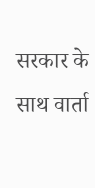सरकार के साथ वार्ता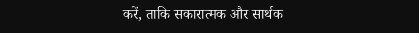करें, ताकि सकारात्मक और सार्थक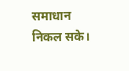समाधान निकल सके।